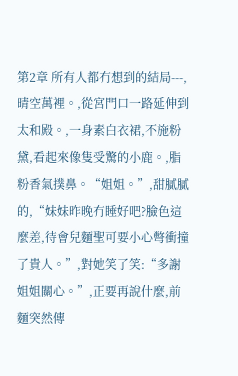第2章 所有人都冇想到的結局---,晴空萬裡。,從宮門口一路延伸到太和殿。,一身素白衣裙,不施粉黛,看起來像隻受驚的小鹿。,脂粉香氣撲鼻。“姐姐。”,甜膩膩的,“妹妹昨晚冇睡好吧?臉色這麼差,待會兒麵聖可要小心彆衝撞了貴人。”,對她笑了笑:“多謝姐姐關心。”,正要再說什麼,前麵突然傳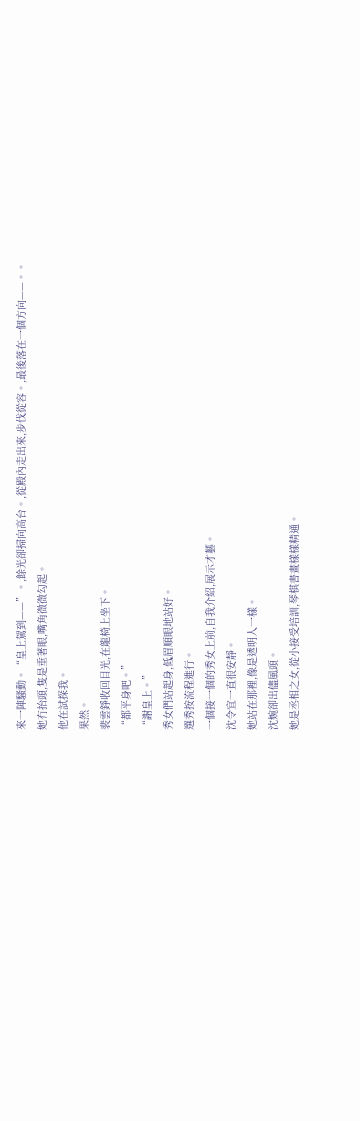來一陣騷動。“皇上駕到——”。,餘光卻掃向高台。,從殿內走出來,步伐從容。,最後落在一個方向——。。
她冇抬頭,隻是垂著眼,嘴角微微勾起。
他在試探我。
果然。
裴雲錚收回目光,在龍椅上坐下。
“都平身吧。”
“謝皇上。”
秀女們站起身,低眉順眼地站好。
選秀按流程進行。
一個接一個的秀女上前,自我介紹,展示才藝。
沈令宜一直很安靜。
她站在那裡,像是透明人一樣。
沈婉卻出儘風頭。
她是丞相之女,從小接受培訓,琴棋書畫樣樣精通。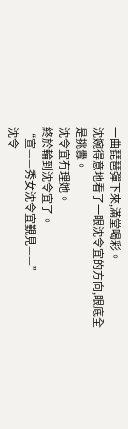一曲琵琶彈下來,滿堂喝彩。
沈婉得意地看了一眼沈令宜的方向,眼底全是挑釁。
沈令宜冇理她。
終於輪到沈令宜了。
“宣——秀女沈令宜覲見——”
沈令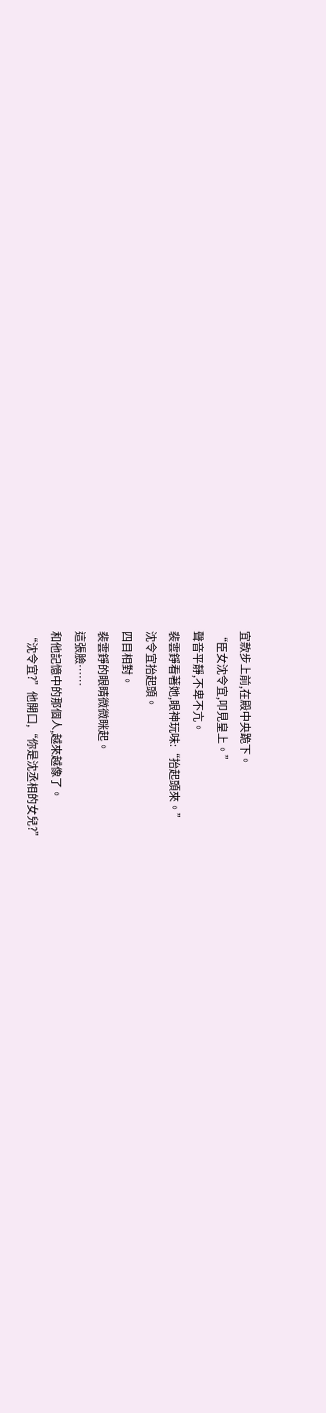宜款步上前,在殿中央跪下。
“臣女沈令宜,叩見皇上。”
聲音平靜,不卑不亢。
裴雲錚看著她,眼神玩味:“抬起頭來。”
沈令宜抬起頭。
四目相對。
裴雲錚的眼睛微微眯起。
這張臉……
和他記憶中的那個人,越來越像了。
“沈令宜?”他開口,“你是沈丞相的女兒?”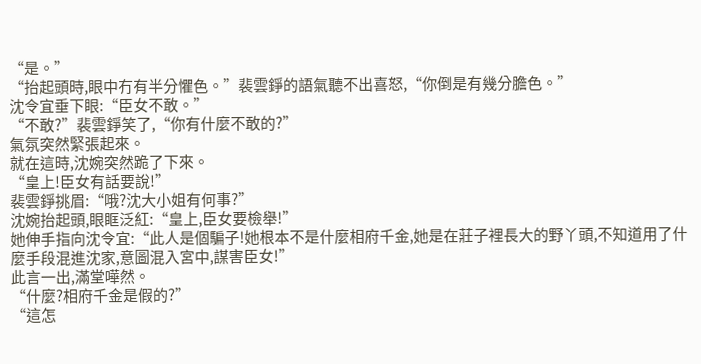“是。”
“抬起頭時,眼中冇有半分懼色。”裴雲錚的語氣聽不出喜怒,“你倒是有幾分膽色。”
沈令宜垂下眼:“臣女不敢。”
“不敢?”裴雲錚笑了,“你有什麼不敢的?”
氣氛突然緊張起來。
就在這時,沈婉突然跪了下來。
“皇上!臣女有話要說!”
裴雲錚挑眉:“哦?沈大小姐有何事?”
沈婉抬起頭,眼眶泛紅:“皇上,臣女要檢舉!”
她伸手指向沈令宜:“此人是個騙子!她根本不是什麼相府千金,她是在莊子裡長大的野丫頭,不知道用了什麼手段混進沈家,意圖混入宮中,謀害臣女!”
此言一出,滿堂嘩然。
“什麼?相府千金是假的?”
“這怎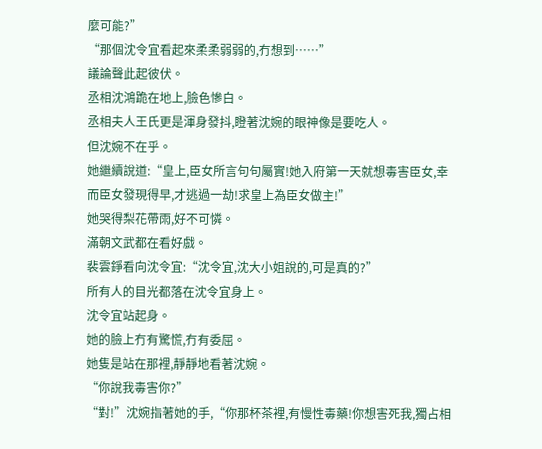麼可能?”
“那個沈令宜看起來柔柔弱弱的,冇想到……”
議論聲此起彼伏。
丞相沈鴻跪在地上,臉色慘白。
丞相夫人王氏更是渾身發抖,瞪著沈婉的眼神像是要吃人。
但沈婉不在乎。
她繼續說道:“皇上,臣女所言句句屬實!她入府第一天就想毒害臣女,幸而臣女發現得早,才逃過一劫!求皇上為臣女做主!”
她哭得梨花帶雨,好不可憐。
滿朝文武都在看好戲。
裴雲錚看向沈令宜:“沈令宜,沈大小姐說的,可是真的?”
所有人的目光都落在沈令宜身上。
沈令宜站起身。
她的臉上冇有驚慌,冇有委屈。
她隻是站在那裡,靜靜地看著沈婉。
“你說我毒害你?”
“對!”沈婉指著她的手,“你那杯茶裡,有慢性毒藥!你想害死我,獨占相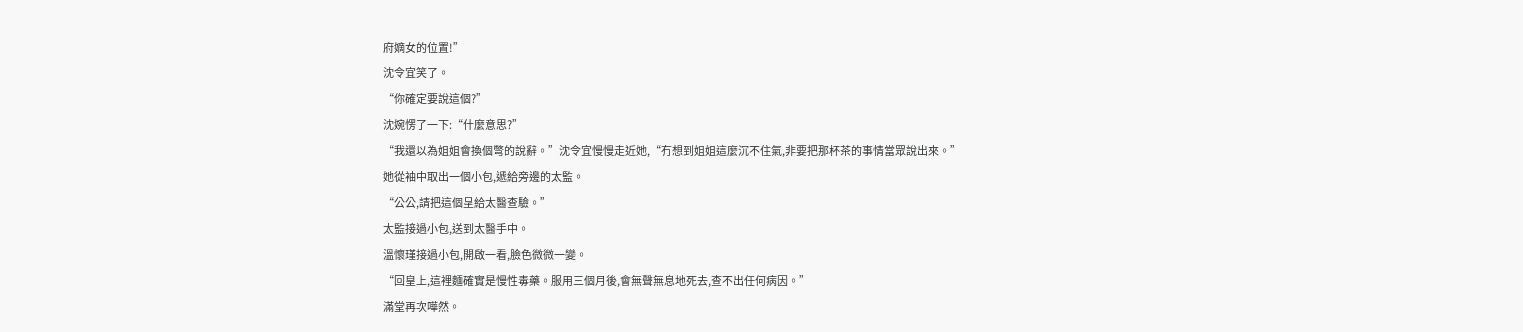府嫡女的位置!”
沈令宜笑了。
“你確定要說這個?”
沈婉愣了一下:“什麼意思?”
“我還以為姐姐會換個彆的說辭。”沈令宜慢慢走近她,“冇想到姐姐這麼沉不住氣,非要把那杯茶的事情當眾說出來。”
她從袖中取出一個小包,遞給旁邊的太監。
“公公,請把這個呈給太醫查驗。”
太監接過小包,送到太醫手中。
溫懷瑾接過小包,開啟一看,臉色微微一變。
“回皇上,這裡麵確實是慢性毒藥。服用三個月後,會無聲無息地死去,查不出任何病因。”
滿堂再次嘩然。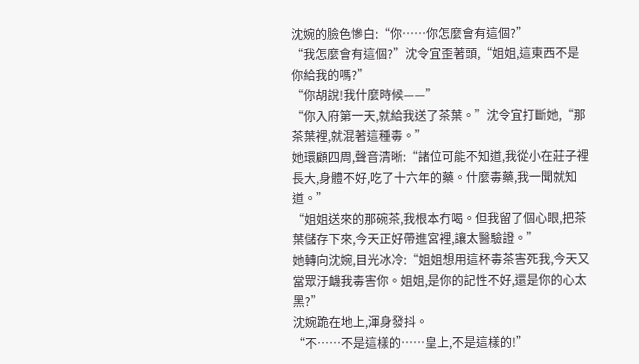沈婉的臉色慘白:“你……你怎麼會有這個?”
“我怎麼會有這個?”沈令宜歪著頭,“姐姐,這東西不是你給我的嗎?”
“你胡說!我什麼時候——”
“你入府第一天,就給我送了茶葉。”沈令宜打斷她,“那茶葉裡,就混著這種毒。”
她環顧四周,聲音清晰:“諸位可能不知道,我從小在莊子裡長大,身體不好,吃了十六年的藥。什麼毒藥,我一聞就知道。”
“姐姐送來的那碗茶,我根本冇喝。但我留了個心眼,把茶葉儲存下來,今天正好帶進宮裡,讓太醫驗證。”
她轉向沈婉,目光冰冷:“姐姐想用這杯毒茶害死我,今天又當眾汙衊我毒害你。姐姐,是你的記性不好,還是你的心太黑?”
沈婉跪在地上,渾身發抖。
“不……不是這樣的……皇上,不是這樣的!”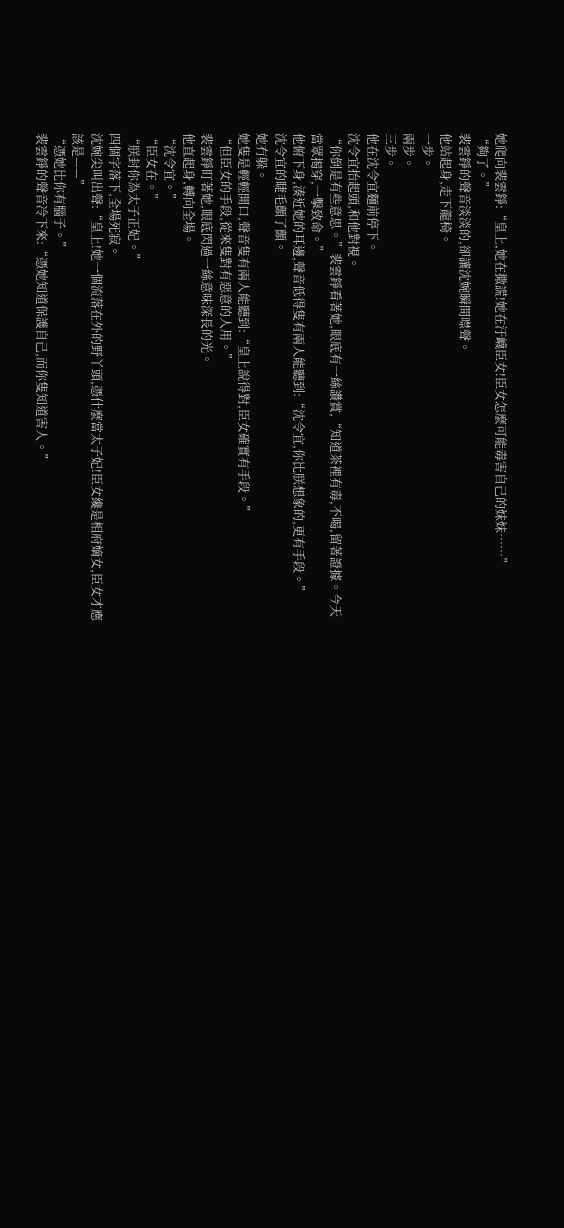她爬向裴雲錚:“皇上,她在撒謊!她在汙衊臣女!臣女怎麼可能毒害自己的妹妹……”
“夠了。”
裴雲錚的聲音淡淡的,卻讓沈婉瞬間噤聲。
他站起身,走下龍椅。
一步。
兩步。
三步。
他在沈令宜麵前停下。
沈令宜抬起頭,和他對視。
“你倒是有些意思。”裴雲錚看著她,眼底有一絲讚賞,“知道茶裡有毒,不喝,留著證據。今天當眾揭穿,一擊致命。”
他俯下身,湊近她的耳邊,聲音低得隻有兩人能聽到:“沈令宜,你比朕想象的,更有手段。”
沈令宜的睫毛顫了顫。
她冇躲。
她隻是輕輕開口,聲音隻有兩人能聽到:“皇上說得對,臣女確實有手段。”
“但臣女的手段,從來隻對有惡意的人用。”
裴雲錚盯著她,眼底閃過一絲意味深長的光。
他直起身,轉向全場。
“沈令宜。”
“臣女在。”
“朕封你為太子正妃。”
四個字落下,全場死寂。
沈婉尖叫出聲:“皇上!她一個流落在外的野丫頭,憑什麼當太子妃!臣女纔是相府嫡女,臣女才應該是——”
“憑她比你有腦子。”
裴雲錚的聲音冷下來:“憑她知道保護自己,而你隻知道害人。”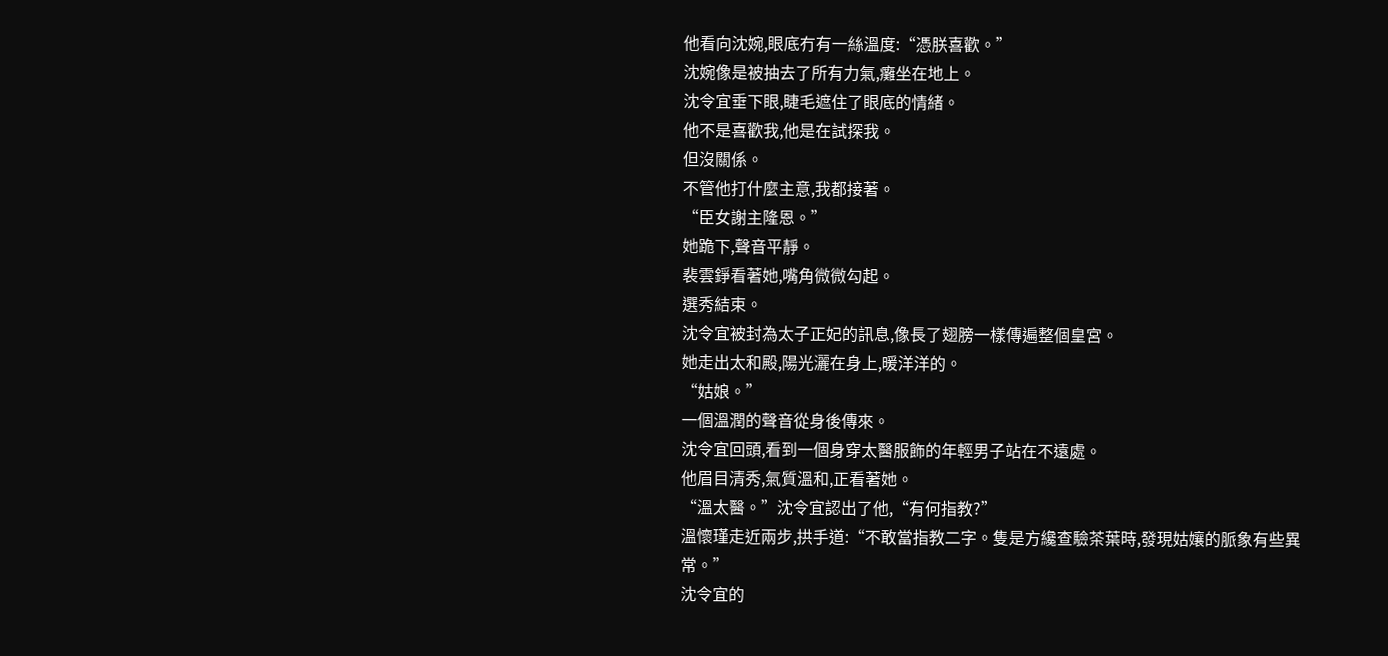他看向沈婉,眼底冇有一絲溫度:“憑朕喜歡。”
沈婉像是被抽去了所有力氣,癱坐在地上。
沈令宜垂下眼,睫毛遮住了眼底的情緒。
他不是喜歡我,他是在試探我。
但沒關係。
不管他打什麼主意,我都接著。
“臣女謝主隆恩。”
她跪下,聲音平靜。
裴雲錚看著她,嘴角微微勾起。
選秀結束。
沈令宜被封為太子正妃的訊息,像長了翅膀一樣傳遍整個皇宮。
她走出太和殿,陽光灑在身上,暖洋洋的。
“姑娘。”
一個溫潤的聲音從身後傳來。
沈令宜回頭,看到一個身穿太醫服飾的年輕男子站在不遠處。
他眉目清秀,氣質溫和,正看著她。
“溫太醫。”沈令宜認出了他,“有何指教?”
溫懷瑾走近兩步,拱手道:“不敢當指教二字。隻是方纔查驗茶葉時,發現姑孃的脈象有些異常。”
沈令宜的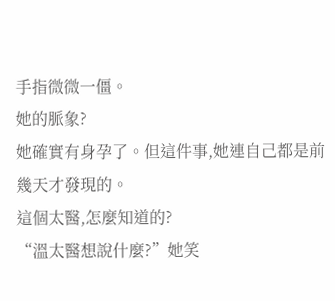手指微微一僵。
她的脈象?
她確實有身孕了。但這件事,她連自己都是前幾天才發現的。
這個太醫,怎麼知道的?
“溫太醫想說什麼?”她笑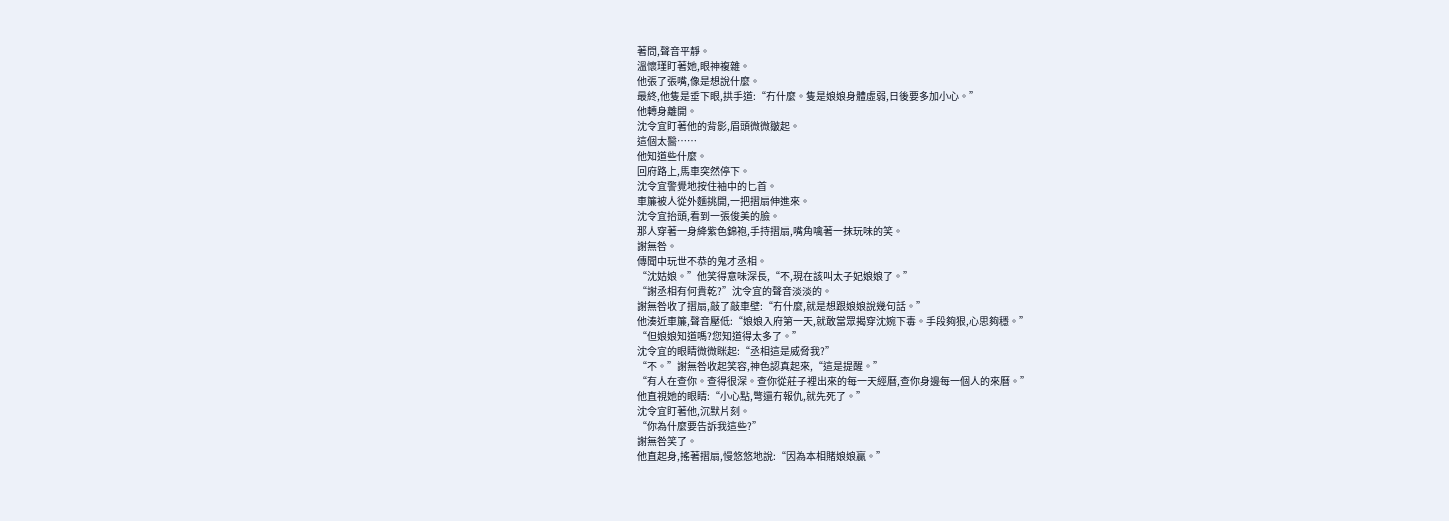著問,聲音平靜。
溫懷瑾盯著她,眼神複雜。
他張了張嘴,像是想說什麼。
最終,他隻是垂下眼,拱手道:“冇什麼。隻是娘娘身體虛弱,日後要多加小心。”
他轉身離開。
沈令宜盯著他的背影,眉頭微微皺起。
這個太醫……
他知道些什麼。
回府路上,馬車突然停下。
沈令宜警覺地按住袖中的匕首。
車簾被人從外麵挑開,一把摺扇伸進來。
沈令宜抬頭,看到一張俊美的臉。
那人穿著一身絳紫色錦袍,手持摺扇,嘴角噙著一抹玩味的笑。
謝無咎。
傳聞中玩世不恭的鬼才丞相。
“沈姑娘。”他笑得意味深長,“不,現在該叫太子妃娘娘了。”
“謝丞相有何貴乾?”沈令宜的聲音淡淡的。
謝無咎收了摺扇,敲了敲車壁:“冇什麼,就是想跟娘娘說幾句話。”
他湊近車簾,聲音壓低:“娘娘入府第一天,就敢當眾揭穿沈婉下毒。手段夠狠,心思夠穩。”
“但娘娘知道嗎?您知道得太多了。”
沈令宜的眼睛微微眯起:“丞相這是威脅我?”
“不。”謝無咎收起笑容,神色認真起來,“這是提醒。”
“有人在查你。查得很深。查你從莊子裡出來的每一天經曆,查你身邊每一個人的來曆。”
他直視她的眼睛:“小心點,彆還冇報仇,就先死了。”
沈令宜盯著他,沉默片刻。
“你為什麼要告訴我這些?”
謝無咎笑了。
他直起身,搖著摺扇,慢悠悠地說:“因為本相賭娘娘贏。”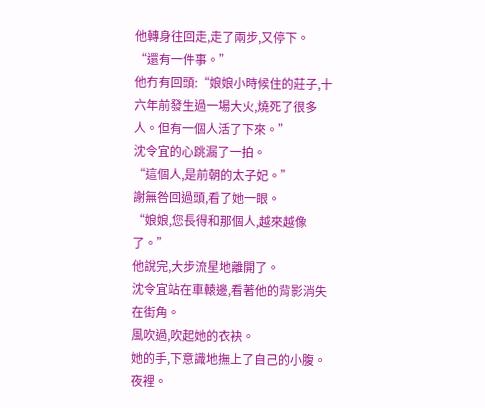他轉身往回走,走了兩步,又停下。
“還有一件事。”
他冇有回頭:“娘娘小時候住的莊子,十六年前發生過一場大火,燒死了很多人。但有一個人活了下來。”
沈令宜的心跳漏了一拍。
“這個人,是前朝的太子妃。”
謝無咎回過頭,看了她一眼。
“娘娘,您長得和那個人,越來越像了。”
他說完,大步流星地離開了。
沈令宜站在車轅邊,看著他的背影消失在街角。
風吹過,吹起她的衣袂。
她的手,下意識地撫上了自己的小腹。
夜裡。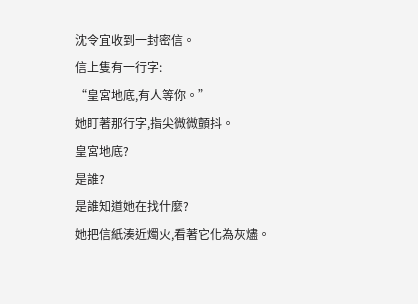沈令宜收到一封密信。
信上隻有一行字:
“皇宮地底,有人等你。”
她盯著那行字,指尖微微顫抖。
皇宮地底?
是誰?
是誰知道她在找什麼?
她把信紙湊近燭火,看著它化為灰燼。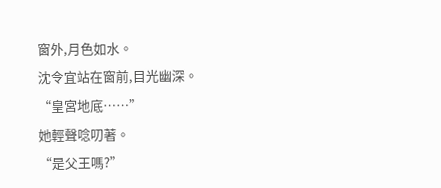窗外,月色如水。
沈令宜站在窗前,目光幽深。
“皇宮地底……”
她輕聲唸叨著。
“是父王嗎?”